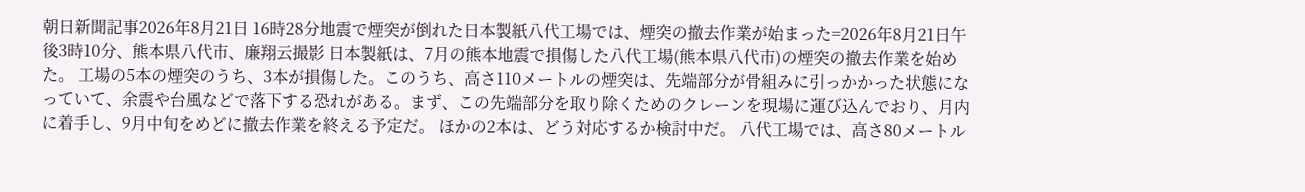朝日新聞記事2026年8月21日 16時28分地震で煙突が倒れた日本製紙八代工場では、煙突の撤去作業が始まった=2026年8月21日午後3時10分、熊本県八代市、廉翔云撮影 日本製紙は、7月の熊本地震で損傷した八代工場(熊本県八代市)の煙突の撤去作業を始めた。 工場の5本の煙突のうち、3本が損傷した。このうち、高さ110メートルの煙突は、先端部分が骨組みに引っかかった状態になっていて、余震や台風などで落下する恐れがある。まず、この先端部分を取り除くためのクレーンを現場に運び込んでおり、月内に着手し、9月中旬をめどに撤去作業を終える予定だ。 ほかの2本は、どう対応するか検討中だ。 八代工場では、高さ80メートル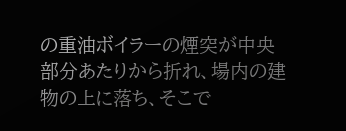の重油ボイラーの煙突が中央部分あたりから折れ、場内の建物の上に落ち、そこで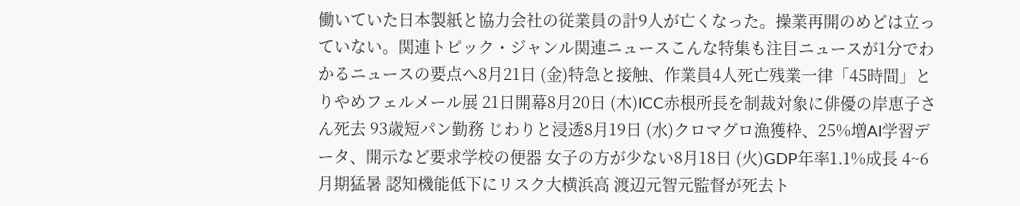働いていた日本製紙と協力会社の従業員の計9人が亡くなった。操業再開のめどは立っていない。関連トピック・ジャンル関連ニュースこんな特集も注目ニュースが1分でわかるニュースの要点へ8月21日 (金)特急と接触、作業員4人死亡残業一律「45時間」とりやめフェルメール展 21日開幕8月20日 (木)ICC赤根所長を制裁対象に俳優の岸恵子さん死去 93歳短パン勤務 じわりと浸透8月19日 (水)クロマグロ漁獲枠、25%増AI学習データ、開示など要求学校の便器 女子の方が少ない8月18日 (火)GDP年率1.1%成長 4~6月期猛暑 認知機能低下にリスク大横浜高 渡辺元智元監督が死去ト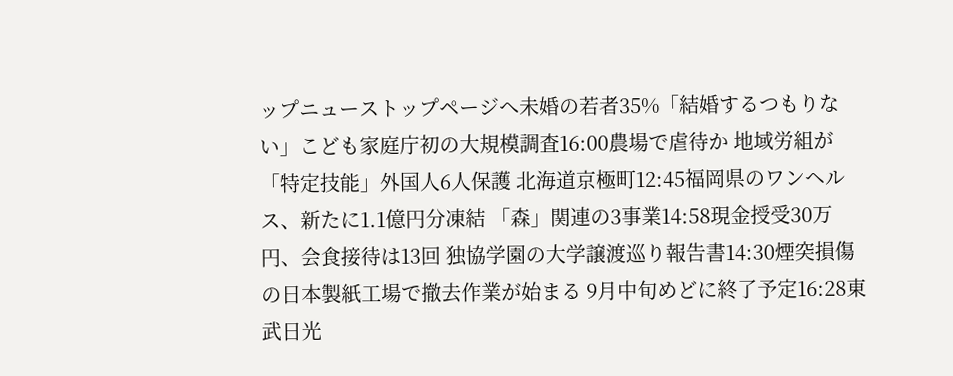ップニューストップページへ未婚の若者35%「結婚するつもりない」こども家庭庁初の大規模調査16:00農場で虐待か 地域労組が「特定技能」外国人6人保護 北海道京極町12:45福岡県のワンヘルス、新たに1.1億円分凍結 「森」関連の3事業14:58現金授受30万円、会食接待は13回 独協学園の大学譲渡巡り報告書14:30煙突損傷の日本製紙工場で撤去作業が始まる 9月中旬めどに終了予定16:28東武日光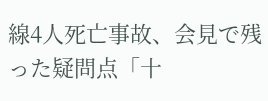線4人死亡事故、会見で残った疑問点「十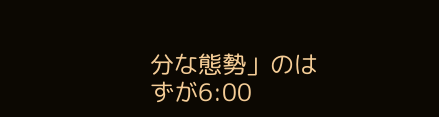分な態勢」のはずが6:00